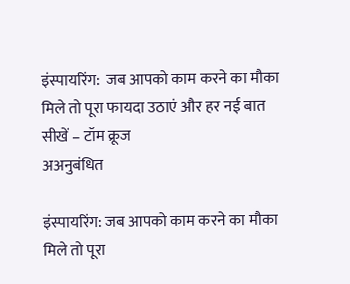इंस्पायरिंग:  जब आपको काम करने का मौका मिले तो पूरा फायदा उठाएं और हर नई बात सीखें – टॉम क्रूज
अअनुबंधित

इंस्पायरिंग: जब आपको काम करने का मौका मिले तो पूरा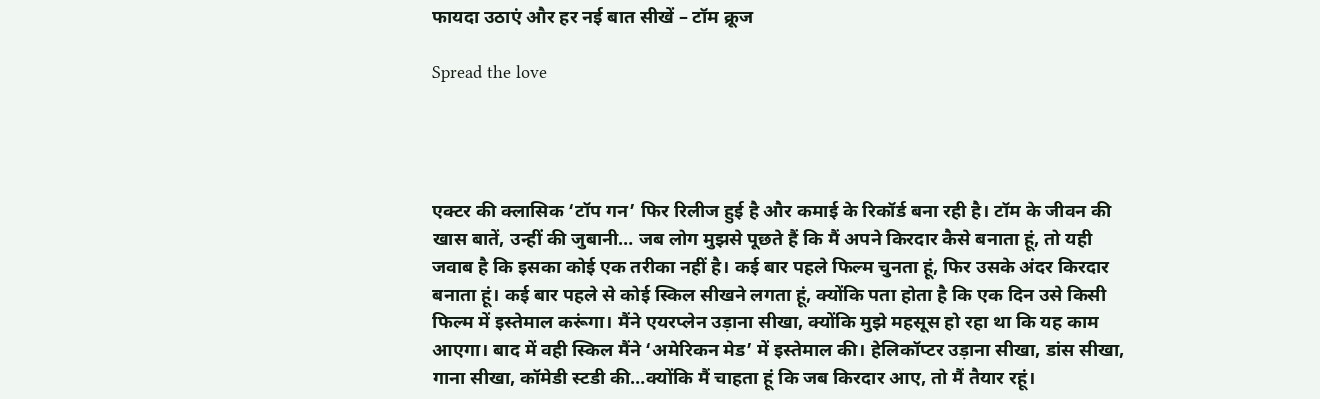फायदा उठाएं और हर नई बात सीखें – टॉम क्रूज

Spread the love




एक्टर की क्लासिक ‘टॉप गन’ फिर रिलीज हुई है और कमाई के रिकॉर्ड बना रही है। टॉम के जीवन की खास बातें, उन्हीं की जुबानी… जब लोग मुझसे पूछते हैं कि मैं अपने किरदार कैसे बनाता हूं, तो यही जवाब है कि इसका कोई एक तरीका नहीं है। कई बार पहले फिल्म चुनता हूं, फिर उसके अंदर किरदार बनाता हूं। कई बार पहले से कोई स्किल सीखने लगता हूं, क्योंकि पता होता है कि एक दिन उसे किसी फिल्म में इस्तेमाल करूंगा। मैंने एयरप्लेन उड़ाना सीखा, क्योंकि मुझे महसूस हो रहा था कि यह काम आएगा। बाद में वही स्किल मैंने ‘अमेरिकन मेड’ में इस्तेमाल की। हेलिकॉप्टर उड़ाना सीखा, डांस सीखा, गाना सीखा, कॉमेडी स्टडी की…क्योंकि मैं चाहता हूं कि जब किरदार आए, तो मैं तैयार रहूं।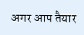अगर आप तैयार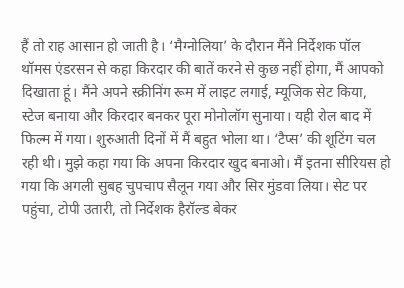हैं तो राह आसान हो जाती है। ‘मैग्नोलिया’ के दौरान मैंने निर्देशक पॉल थॉमस एंडरसन से कहा किरदार की बातें करने से कुछ नहीं होगा, मैं आपको दिखाता हूं। मैंने अपने स्क्रीनिंग रूम में लाइट लगाई, म्यूजिक सेट किया, स्टेज बनाया और किरदार बनकर पूरा मोनोलॉग सुनाया। यही रोल बाद में फिल्म में गया। शुरुआती दिनों में मैं बहुत भोला था। ‘टैप्स’ की शूटिंग चल रही थी। मुझे कहा गया कि अपना किरदार खुद बनाओ। मैं इतना सीरियस हो गया कि अगली सुबह चुपचाप सैलून गया और सिर मुंडवा लिया। सेट पर पहुंचा, टोपी उतारी, तो निर्देशक हैरॉल्ड बेकर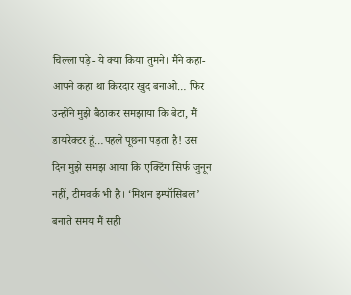चिल्ला पड़े- ये क्या किया तुमने। मैंने कहा- आपने कहा था किरदार खुद बनाओ… फिर उन्होंने मुझे बैठाकर समझाया कि बेटा, मैं डायरेक्टर हूं…पहले पूछना पड़ता है! उस दिन मुझे समझ आया कि एक्टिंग सिर्फ जुनून नहीं, टीमवर्क भी है। ‘मिशन इम्पॉसिबल’ बनाते समय मैं सही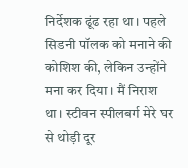निर्देशक ढूंढ रहा था। पहले सिडनी पॉलक को मनाने की कोशिश की, लेकिन उन्होंने मना कर दिया। मैं निराश था। स्टीवन स्पीलबर्ग मेरे घर से थोड़ी दूर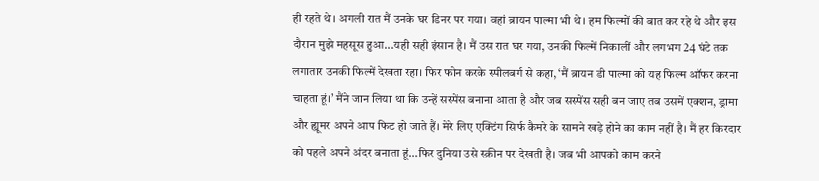ही रहते थे। अगली रात मैं उनके घर डिनर पर गया। वहां ब्रायन पाल्मा भी थे। हम फिल्मों की बात कर रहे थे और इस दौरान मुझे महसूस हुआ…यही सही इंसान है। मैं उस रात घर गया, उनकी फिल्में निकालीं और लगभग 24 घंटे तक लगातार उनकी फिल्में देखता रहा। फिर फोन करके स्पीलबर्ग से कहा, ‘मैं ब्रायन डी पाल्मा को यह फिल्म ऑफर करना चाहता हूं।’ मैंने जान लिया था कि उन्हें सस्पेंस बनाना आता है और जब सस्पेंस सही बन जाए तब उसमें एक्शन, ड्रामा और ह्यूमर अपने आप फिट हो जाते हैं। मेरे लिए एक्टिंग सिर्फ कैमरे के सामने खड़े होने का काम नहीं है। मैं हर किरदार को पहले अपने अंदर बनाता हूं…फिर दुनिया उसे स्क्रीन पर देखती है। जब भी आपको काम करने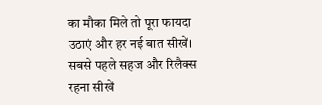का मौका मिले तो पूरा फायदा उठाएं और हर नई बात सीखें। सबसे पहले सहज और रिलैक्स रहना सीखें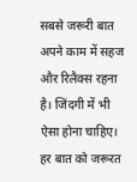सबसे जरूरी बात अपने काम में सहज और रिलैक्स रहना है। जिंदगी में भी ऐसा होना चाहिए। हर बात को जरूरत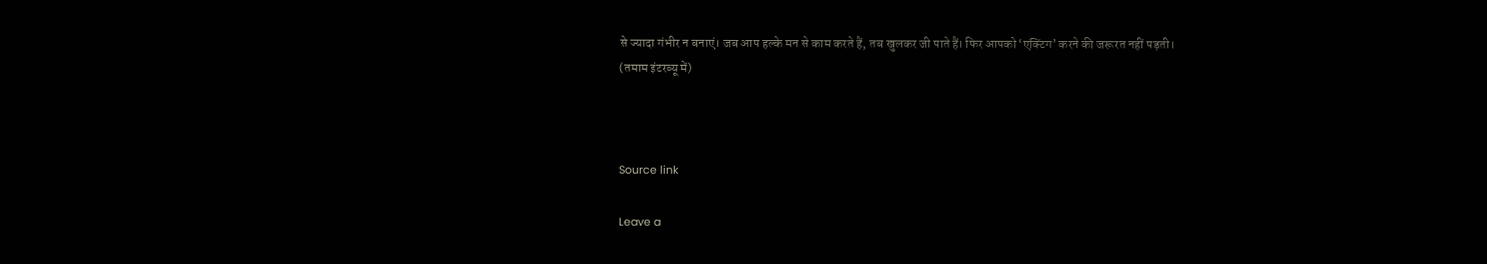से ज्यादा गंभीर न बनाएं। जब आप हल्के मन से काम करते हैं, तब खुलकर जी पाते हैं। फिर आपको ‘एक्टिंग’ करने की जरूरत नहीं पड़ती।
(तमाम इंटरव्यू में)



Source link

Leave a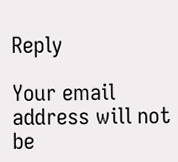Reply

Your email address will not be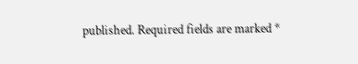published. Required fields are marked *